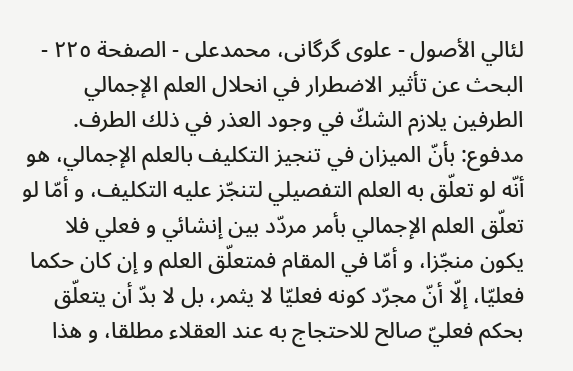لئالي الأصول - علوی گرگانی، محمدعلی - الصفحة ٢٢٥ - البحث عن تأثير الاضطرار في انحلال العلم الإجمالي
الطرفين يلازم الشكّ في وجود العذر في ذلك الطرف.
مدفوع: بأنّ الميزان في تنجيز التكليف بالعلم الإجمالي، هو أنّه لو تعلّق به العلم التفصيلي لتنجّز عليه التكليف، و أمّا لو تعلّق العلم الإجمالي بأمر مردّد بين إنشائي و فعلي فلا يكون منجّزا، و أمّا في المقام فمتعلّق العلم و إن كان حكما فعليّا، إلّا أنّ مجرّد كونه فعليّا لا يثمر، بل لا بدّ أن يتعلّق بحكم فعليّ صالح للاحتجاج به عند العقلاء مطلقا، و هذا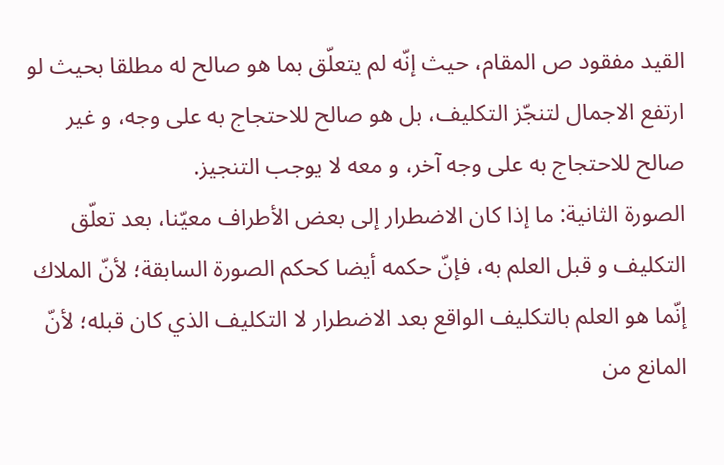القيد مفقود ص المقام، حيث إنّه لم يتعلّق بما هو صالح له مطلقا بحيث لو ارتفع الاجمال لتنجّز التكليف، بل هو صالح للاحتجاج به على وجه، و غير صالح للاحتجاج به على وجه آخر، و معه لا يوجب التنجيز.
الصورة الثانية: ما إذا كان الاضطرار إلى بعض الأطراف معيّنا، بعد تعلّق التكليف و قبل العلم به، فإنّ حكمه أيضا كحكم الصورة السابقة؛ لأنّ الملاك إنّما هو العلم بالتكليف الواقع بعد الاضطرار لا التكليف الذي كان قبله؛ لأنّ المانع من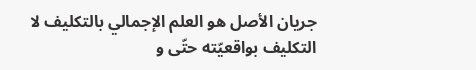جريان الأصل هو العلم الإجمالي بالتكليف لا التكليف بواقعيّته حتّى و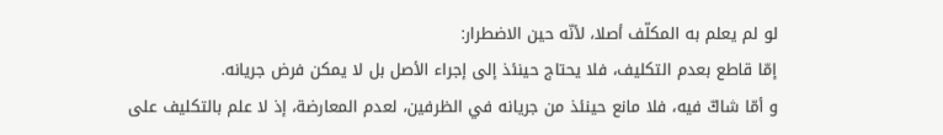لو لم يعلم به المكلّف أصلا، لأنّه حين الاضطرار:
إمّا قاطع بعدم التكليف، فلا يحتاج حينئذ إلى إجراء الأصل بل لا يمكن فرض جريانه.
و أمّا شاكّ فيه، فلا مانع حينئذ من جريانه في الظرفين، لعدم المعارضة، إذ لا علم بالتكليف على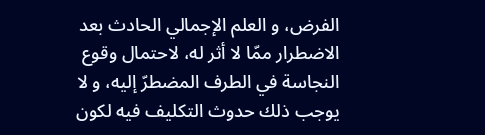الفرض، و العلم الإجمالي الحادث بعد الاضطرار ممّا لا أثر له، لاحتمال وقوع النجاسة في الطرف المضطرّ إليه، و لا يوجب ذلك حدوث التكليف فيه لكون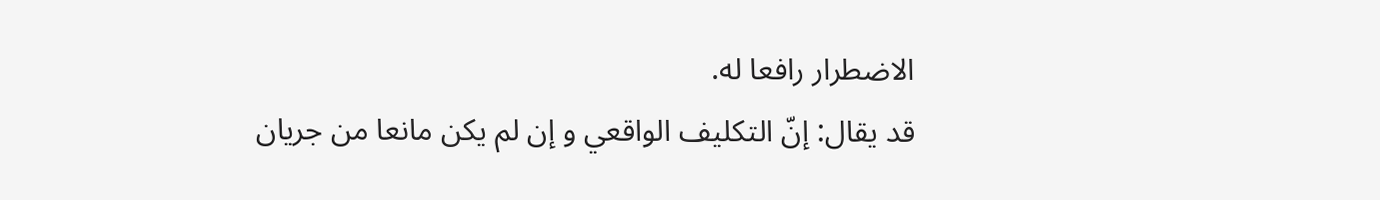الاضطرار رافعا له.
قد يقال: إنّ التكليف الواقعي و إن لم يكن مانعا من جريان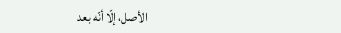الأصل، إلّا أنّه بعد